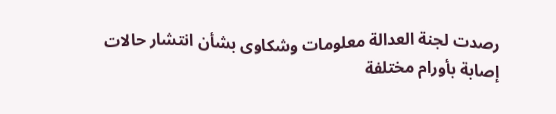رصدت لجنة العدالة معلومات وشكاوى بشأن انتشار حالات إصابة بأورام مختلفة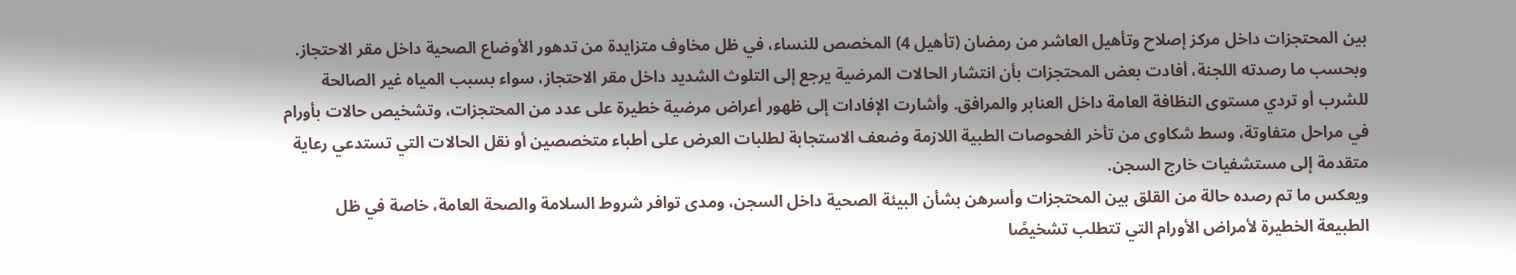بين المحتجزات داخل مركز إصلاح وتأهيل العاشر من رمضان (تأهيل 4) المخصص للنساء، في ظل مخاوف متزايدة من تدهور الأوضاع الصحية داخل مقر الاحتجاز.
وبحسب ما رصدته اللجنة، أفادت بعض المحتجزات بأن انتشار الحالات المرضية يرجع إلى التلوث الشديد داخل مقر الاحتجاز، سواء بسبب المياه غير الصالحة للشرب أو تردي مستوى النظافة العامة داخل العنابر والمرافق. وأشارت الإفادات إلى ظهور أعراض مرضية خطيرة على عدد من المحتجزات، وتشخيص حالات بأورام في مراحل متفاوتة، وسط شكاوى من تأخر الفحوصات الطبية اللازمة وضعف الاستجابة لطلبات العرض على أطباء متخصصين أو نقل الحالات التي تستدعي رعاية متقدمة إلى مستشفيات خارج السجن.
ويعكس ما تم رصده حالة من القلق بين المحتجزات وأسرهن بشأن البيئة الصحية داخل السجن، ومدى توافر شروط السلامة والصحة العامة، خاصة في ظل الطبيعة الخطيرة لأمراض الأورام التي تتطلب تشخيصًا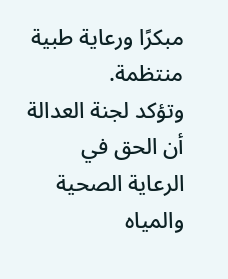مبكرًا ورعاية طبية منتظمة.
وتؤكد لجنة العدالة أن الحق في الرعاية الصحية والمياه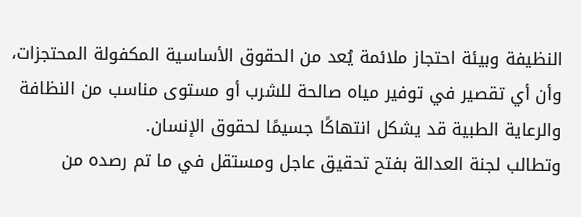النظيفة وبيئة احتجاز ملائمة يُعد من الحقوق الأساسية المكفولة المحتجزات، وأن أي تقصير في توفير مياه صالحة للشرب أو مستوى مناسب من النظافة والرعاية الطبية قد يشكل انتهاكًا جسيمًا لحقوق الإنسان.
وتطالب لجنة العدالة بفتح تحقيق عاجل ومستقل في ما تم رصده من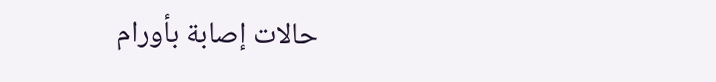حالات إصابة بأورام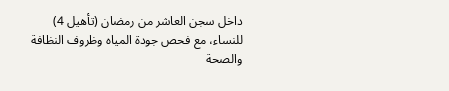داخل سجن العاشر من رمضان (تأهيل 4) للنساء، مع فحص جودة المياه وظروف النظافة والصحة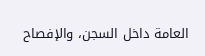العامة داخل السجن، والإفصاح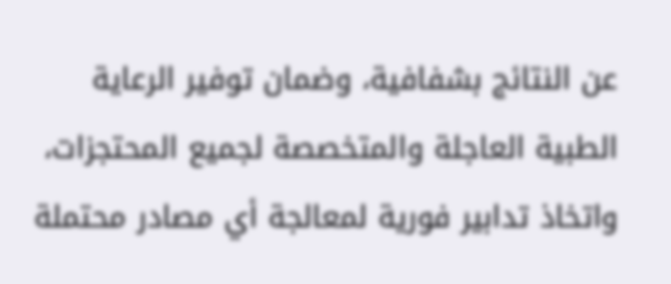عن النتائج بشفافية، وضمان توفير الرعاية الطبية العاجلة والمتخصصة لجميع المحتجزات، واتخاذ تدابير فورية لمعالجة أي مصادر محتملة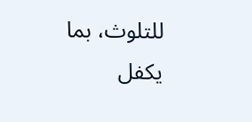للتلوث، بما يكفل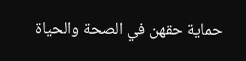حماية حقهن في الصحة والحياة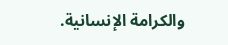والكرامة الإنسانية.